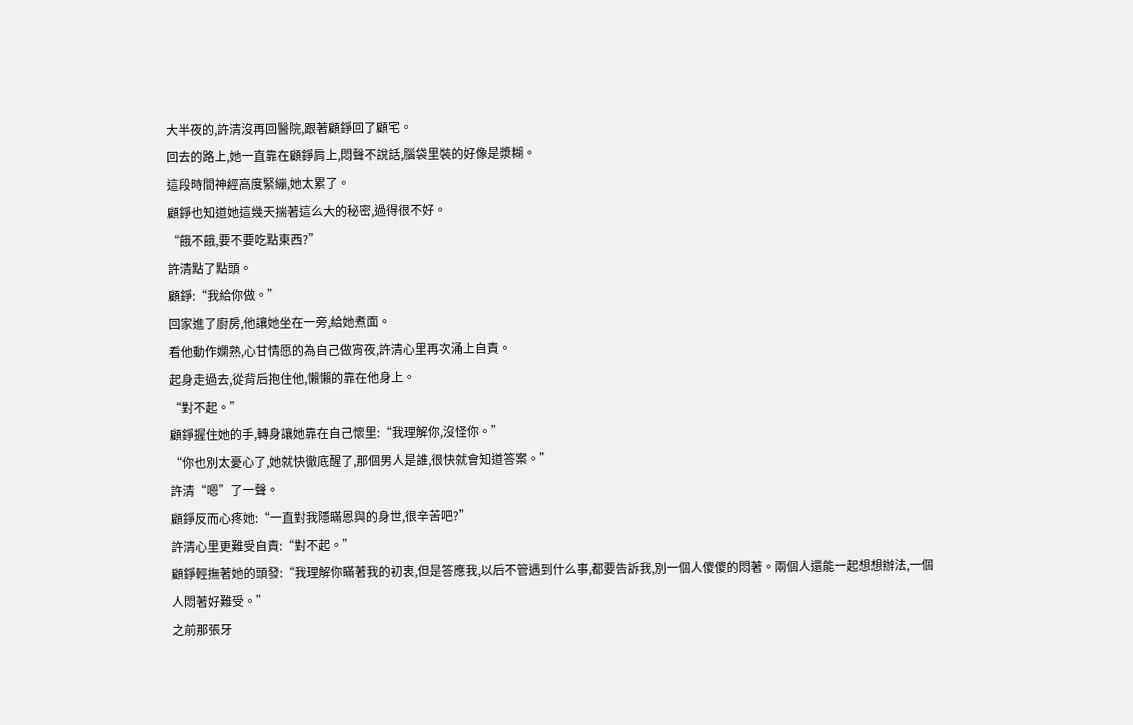大半夜的,許清沒再回醫院,跟著顧錚回了顧宅。
回去的路上,她一直靠在顧錚肩上,悶聲不說話,腦袋里裝的好像是漿糊。
這段時間神經高度緊繃,她太累了。
顧錚也知道她這幾天揣著這么大的秘密,過得很不好。
“餓不餓,要不要吃點東西?”
許清點了點頭。
顧錚:“我給你做。”
回家進了廚房,他讓她坐在一旁,給她煮面。
看他動作嫻熟,心甘情愿的為自己做宵夜,許清心里再次涌上自責。
起身走過去,從背后抱住他,懶懶的靠在他身上。
“對不起。”
顧錚握住她的手,轉身讓她靠在自己懷里:“我理解你,沒怪你。”
“你也別太憂心了,她就快徹底醒了,那個男人是誰,很快就會知道答案。”
許清“嗯”了一聲。
顧錚反而心疼她:“一直對我隱瞞恩與的身世,很辛苦吧?”
許清心里更難受自責:“對不起。”
顧錚輕撫著她的頭發:“我理解你瞞著我的初衷,但是答應我,以后不管遇到什么事,都要告訴我,別一個人傻傻的悶著。兩個人還能一起想想辦法,一個人悶著好難受。”
之前那張牙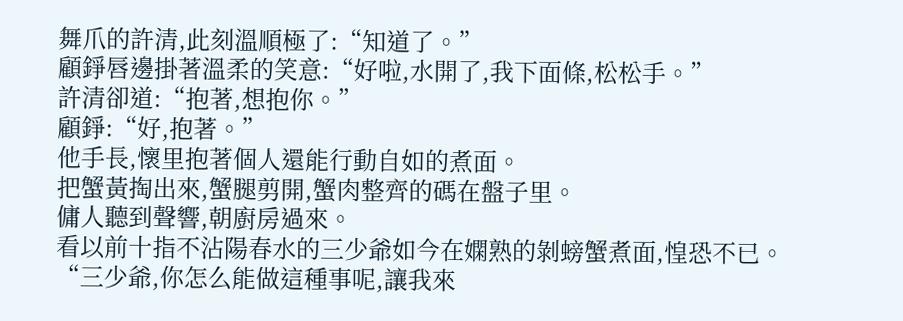舞爪的許清,此刻溫順極了:“知道了。”
顧錚唇邊掛著溫柔的笑意:“好啦,水開了,我下面條,松松手。”
許清卻道:“抱著,想抱你。”
顧錚:“好,抱著。”
他手長,懷里抱著個人還能行動自如的煮面。
把蟹黃掏出來,蟹腿剪開,蟹肉整齊的碼在盤子里。
傭人聽到聲響,朝廚房過來。
看以前十指不沾陽春水的三少爺如今在嫻熟的剝螃蟹煮面,惶恐不已。
“三少爺,你怎么能做這種事呢,讓我來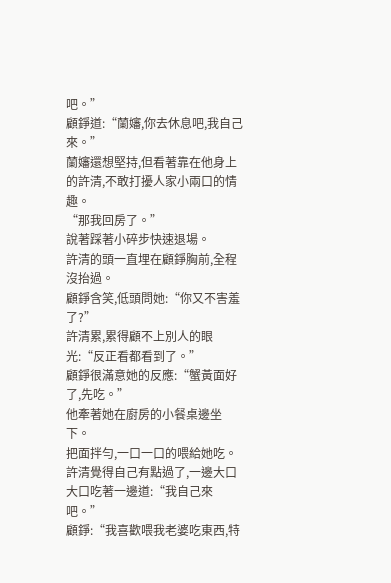吧。”
顧錚道:“蘭嬸,你去休息吧,我自己來。”
蘭嬸還想堅持,但看著靠在他身上的許清,不敢打擾人家小兩口的情趣。
“那我回房了。”
說著踩著小碎步快速退場。
許清的頭一直埋在顧錚胸前,全程沒抬過。
顧錚含笑,低頭問她:“你又不害羞了?”
許清累,累得顧不上別人的眼光:“反正看都看到了。”
顧錚很滿意她的反應:“蟹黃面好了,先吃。”
他牽著她在廚房的小餐桌邊坐下。
把面拌勻,一口一口的喂給她吃。
許清覺得自己有點過了,一邊大口大口吃著一邊道:“我自己來吧。”
顧錚:“我喜歡喂我老婆吃東西,特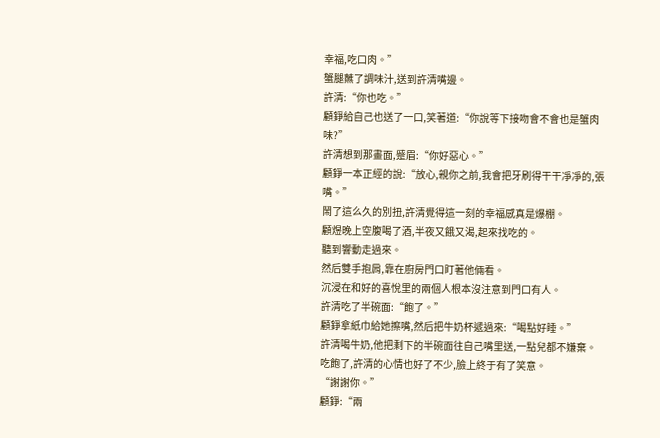幸福,吃口肉。”
蟹腿蘸了調味汁,送到許清嘴邊。
許清:“你也吃。”
顧錚給自己也送了一口,笑著道:“你說等下接吻會不會也是蟹肉味?”
許清想到那畫面,蹙眉:“你好惡心。”
顧錚一本正經的說:“放心,親你之前,我會把牙刷得干干凈凈的,張嘴。”
鬧了這么久的別扭,許清覺得這一刻的幸福感真是爆棚。
顧煜晚上空腹喝了酒,半夜又餓又渴,起來找吃的。
聽到響動走過來。
然后雙手抱肩,靠在廚房門口盯著他倆看。
沉浸在和好的喜悅里的兩個人根本沒注意到門口有人。
許清吃了半碗面:“飽了。”
顧錚拿紙巾給她擦嘴,然后把牛奶杯遞過來:“喝點好睡。”
許清喝牛奶,他把剩下的半碗面往自己嘴里送,一點兒都不嫌棄。
吃飽了,許清的心情也好了不少,臉上終于有了笑意。
“謝謝你。”
顧錚:“兩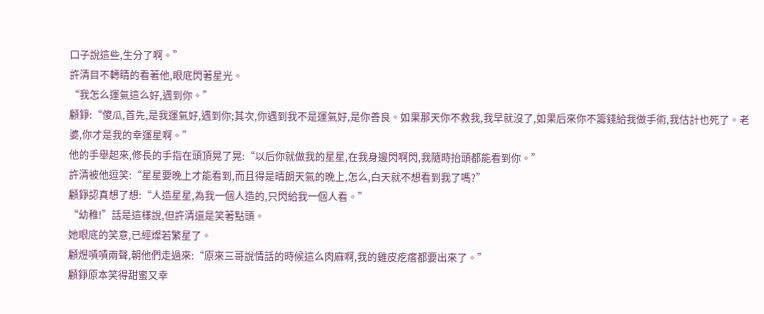口子說這些,生分了啊。”
許清目不轉睛的看著他,眼底閃著星光。
“我怎么運氣這么好,遇到你。”
顧錚:“傻瓜,首先,是我運氣好,遇到你;其次,你遇到我不是運氣好,是你善良。如果那天你不救我,我早就沒了,如果后來你不籌錢給我做手術,我估計也死了。老婆,你才是我的幸運星啊。”
他的手舉起來,修長的手指在頭頂晃了晃:“以后你就做我的星星,在我身邊閃啊閃,我隨時抬頭都能看到你。”
許清被他逗笑:“星星要晚上才能看到,而且得是晴朗天氣的晚上,怎么,白天就不想看到我了嗎?”
顧錚認真想了想:“人造星星,為我一個人造的,只閃給我一個人看。”
“幼稚!”話是這樣說,但許清還是笑著點頭。
她眼底的笑意,已經燦若繁星了。
顧煜嘖嘖兩聲,朝他們走過來:“原來三哥說情話的時候這么肉麻啊,我的雞皮疙瘩都要出來了。”
顧錚原本笑得甜蜜又幸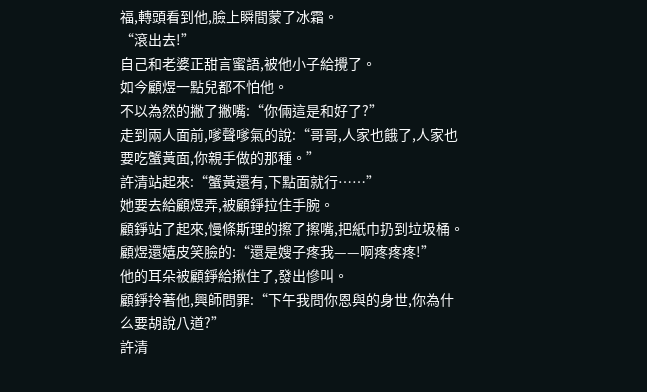福,轉頭看到他,臉上瞬間蒙了冰霜。
“滾出去!”
自己和老婆正甜言蜜語,被他小子給攪了。
如今顧煜一點兒都不怕他。
不以為然的撇了撇嘴:“你倆這是和好了?”
走到兩人面前,嗲聲嗲氣的說:“哥哥,人家也餓了,人家也要吃蟹黃面,你親手做的那種。”
許清站起來:“蟹黃還有,下點面就行……”
她要去給顧煜弄,被顧錚拉住手腕。
顧錚站了起來,慢條斯理的擦了擦嘴,把紙巾扔到垃圾桶。
顧煜還嬉皮笑臉的:“還是嫂子疼我——啊疼疼疼!”
他的耳朵被顧錚給揪住了,發出慘叫。
顧錚拎著他,興師問罪:“下午我問你恩與的身世,你為什么要胡說八道?”
許清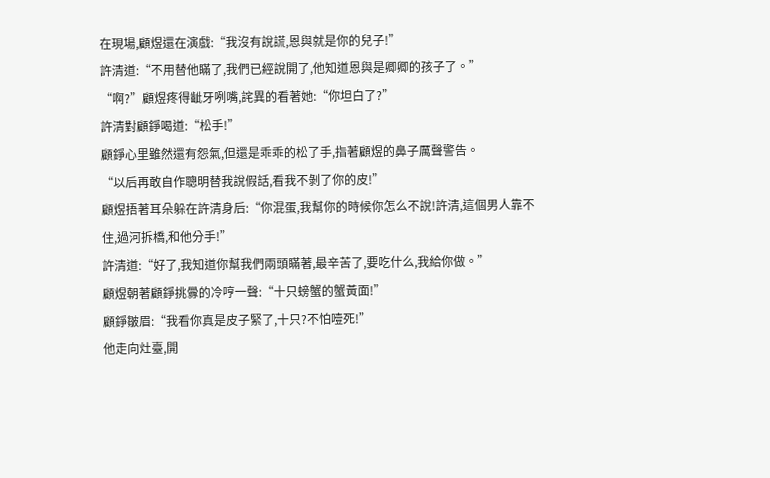在現場,顧煜還在演戲:“我沒有說謊,恩與就是你的兒子!”
許清道:“不用替他瞞了,我們已經說開了,他知道恩與是卿卿的孩子了。”
“啊?”顧煜疼得齜牙咧嘴,詫異的看著她:“你坦白了?”
許清對顧錚喝道:“松手!”
顧錚心里雖然還有怨氣,但還是乖乖的松了手,指著顧煜的鼻子厲聲警告。
“以后再敢自作聰明替我說假話,看我不剝了你的皮!”
顧煜捂著耳朵躲在許清身后:“你混蛋,我幫你的時候你怎么不說!許清,這個男人靠不住,過河拆橋,和他分手!”
許清道:“好了,我知道你幫我們兩頭瞞著,最辛苦了,要吃什么,我給你做。”
顧煜朝著顧錚挑釁的冷哼一聲:“十只螃蟹的蟹黃面!”
顧錚皺眉:“我看你真是皮子緊了,十只?不怕噎死!”
他走向灶臺,開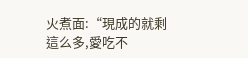火煮面:“現成的就剩這么多,愛吃不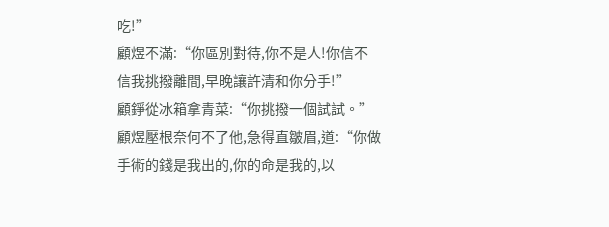吃!”
顧煜不滿:“你區別對待,你不是人!你信不信我挑撥離間,早晚讓許清和你分手!”
顧錚從冰箱拿青菜:“你挑撥一個試試。”
顧煜壓根奈何不了他,急得直皺眉,道:“你做手術的錢是我出的,你的命是我的,以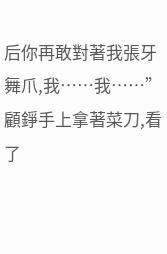后你再敢對著我張牙舞爪,我……我……”
顧錚手上拿著菜刀,看了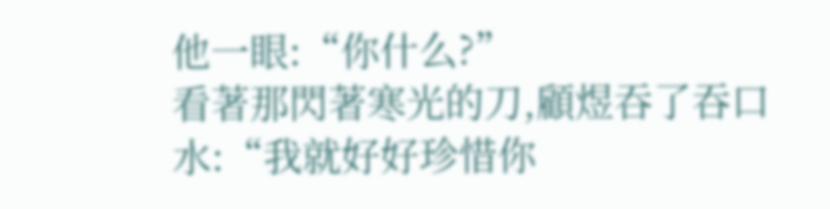他一眼:“你什么?”
看著那閃著寒光的刀,顧煜吞了吞口水:“我就好好珍惜你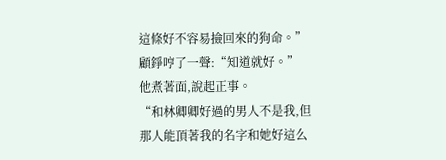這條好不容易撿回來的狗命。”
顧錚哼了一聲:“知道就好。”
他煮著面,說起正事。
“和林卿卿好過的男人不是我,但那人能頂著我的名字和她好這么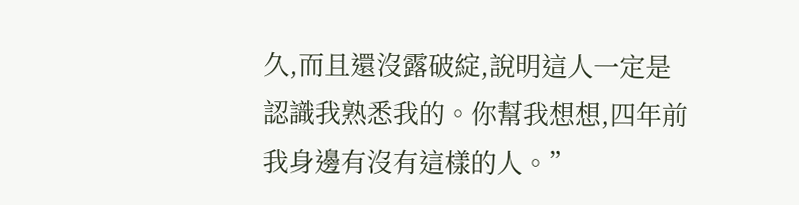久,而且還沒露破綻,說明這人一定是認識我熟悉我的。你幫我想想,四年前我身邊有沒有這樣的人。”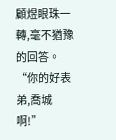顧煜眼珠一轉,毫不猶豫的回答。
“你的好表弟,喬城啊!”